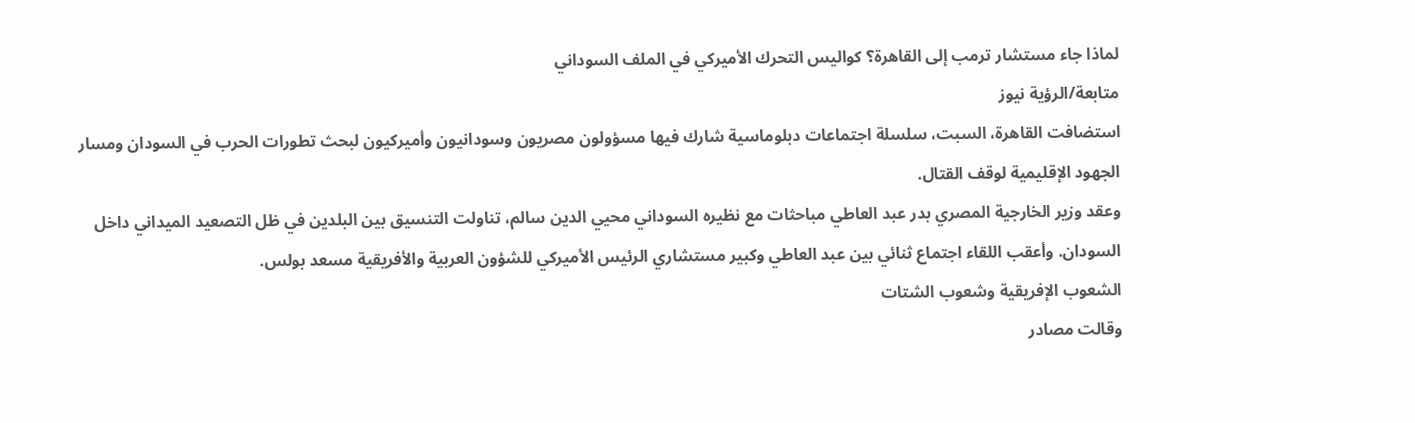لماذا جاء مستشار ترمب إلى القاهرة؟ كواليس التحرك الأميركي في الملف السوداني
متابعة/الرؤية نيوز
استضافت القاهرة، السبت، سلسلة اجتماعات دبلوماسية شارك فيها مسؤولون مصريون وسودانيون وأميركيون لبحث تطورات الحرب في السودان ومسار الجهود الإقليمية لوقف القتال.
وعقد وزير الخارجية المصري بدر عبد العاطي مباحثات مع نظيره السوداني محيي الدين سالم، تناولت التنسيق بين البلدين في ظل التصعيد الميداني داخل السودان. وأعقب اللقاء اجتماع ثنائي بين عبد العاطي وكبير مستشاري الرئيس الأميركي للشؤون العربية والأفريقية مسعد بولس.
الشعوب الإفريقية وشعوب الشتات
وقالت مصادر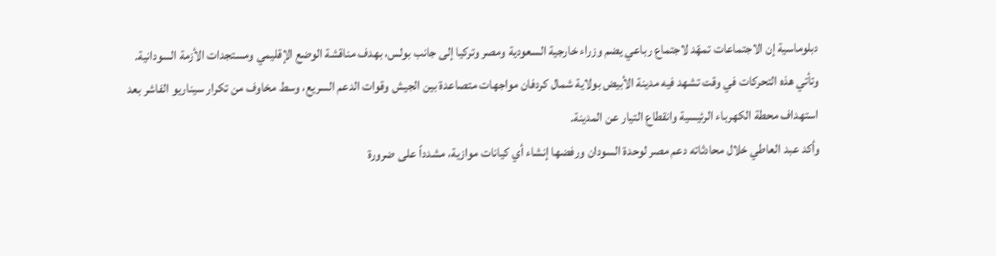دبلوماسية إن الاجتماعات تمهّد لاجتماع رباعي يضم وزراء خارجية السعودية ومصر وتركيا إلى جانب بولس، بهدف مناقشة الوضع الإقليمي ومستجدات الأزمة السودانية.
وتأتي هذه التحركات في وقت تشهد فيه مدينة الأبيض بولاية شمال كردفان مواجهات متصاعدة بين الجيش وقوات الدعم السريع، وسط مخاوف من تكرار سيناريو الفاشر بعد استهداف محطة الكهرباء الرئيسية وانقطاع التيار عن المدينة.
وأكد عبد العاطي خلال محادثاته دعم مصر لوحدة السودان ورفضها إنشاء أي كيانات موازية، مشدداً على ضرورة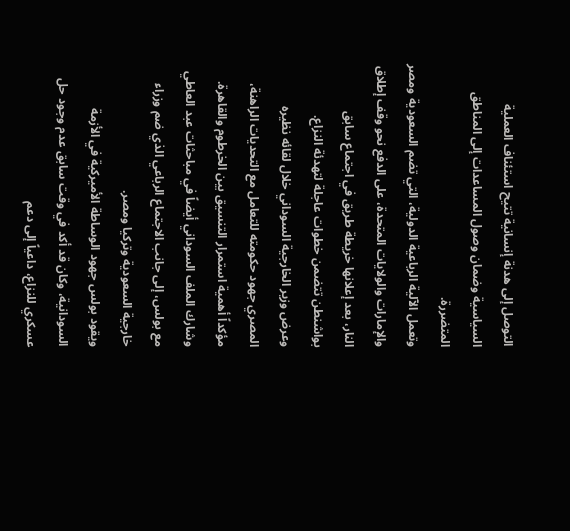التوصل إلى هدنة إنسانية تتيح استئناف العملية السياسية وضمان وصول المساعدات إلى المناطق المتضررة.
وتعمل الآلية الرباعية الدولية، التي تضم السعودية ومصر والإمارات والولايات المتحدة، على الدفع نحو وقف إطلاق النار، بعد إعلانها خريطة طريق في اجتماع سابق بواشنطن تتضمن خطوات عاجلة لتهدئة النزاع.
وعرض وزير الخارجية السوداني خلال لقائه نظيره المصري جهود حكومته للتعامل مع التحديات الراهنة، مؤكداً أهمية استمرار التنسيق بين الخرطوم والقاهرة.
وشارك الملف السوداني أيضاً في مباحثات عبد العاطي مع بولس، إلى جانب الاجتماع الرباعي الذي ضم وزراء خارجية السعودية وتركيا ومصر.
ويقود بولس جهود الوساطة الأميركية في الأزمة السودانية، وكان قد أكد في وقت سابق عدم وجود حل عسكري للنزاع، داعياً إلى دعم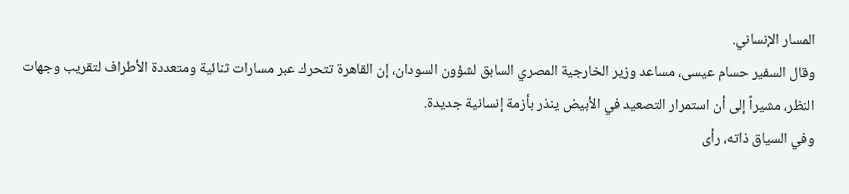المسار الإنساني.
وقال السفير حسام عيسى، مساعد وزير الخارجية المصري السابق لشؤون السودان، إن القاهرة تتحرك عبر مسارات ثنائية ومتعددة الأطراف لتقريب وجهات النظر، مشيراً إلى أن استمرار التصعيد في الأبيض ينذر بأزمة إنسانية جديدة.
وفي السياق ذاته، رأى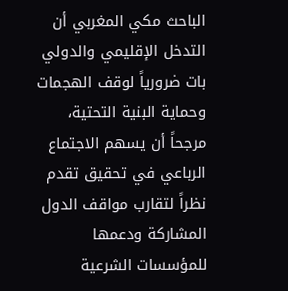الباحث مكي المغربي أن التدخل الإقليمي والدولي بات ضرورياً لوقف الهجمات وحماية البنية التحتية، مرجحاً أن يسهم الاجتماع الرباعي في تحقيق تقدم نظراً لتقارب مواقف الدول المشاركة ودعمها للمؤسسات الشرعية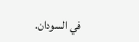في السودان.